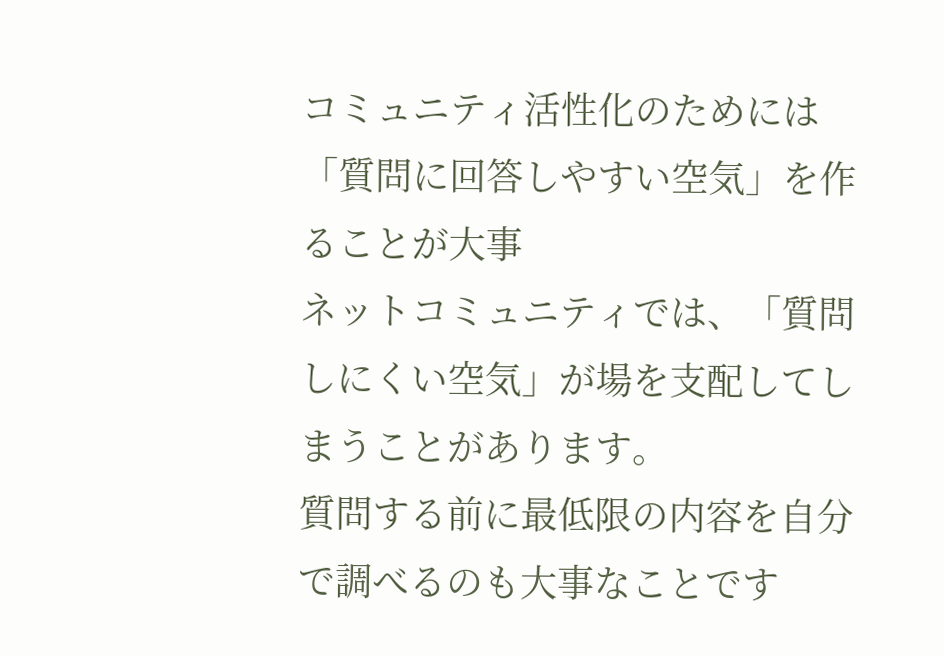コミュニティ活性化のためには「質問に回答しやすい空気」を作ることが大事
ネットコミュニティでは、「質問しにくい空気」が場を支配してしまうことがあります。
質問する前に最低限の内容を自分で調べるのも大事なことです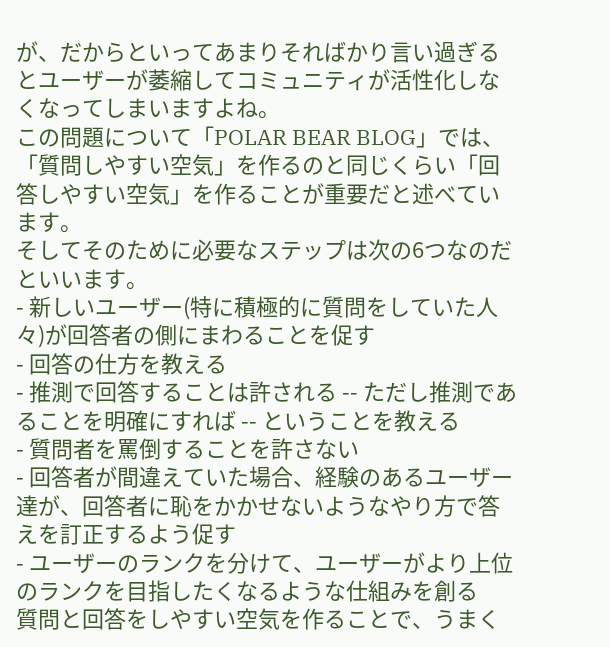が、だからといってあまりそればかり言い過ぎるとユーザーが萎縮してコミュニティが活性化しなくなってしまいますよね。
この問題について「POLAR BEAR BLOG」では、「質問しやすい空気」を作るのと同じくらい「回答しやすい空気」を作ることが重要だと述べています。
そしてそのために必要なステップは次の6つなのだといいます。
- 新しいユーザー(特に積極的に質問をしていた人々)が回答者の側にまわることを促す
- 回答の仕方を教える
- 推測で回答することは許される -- ただし推測であることを明確にすれば -- ということを教える
- 質問者を罵倒することを許さない
- 回答者が間違えていた場合、経験のあるユーザー達が、回答者に恥をかかせないようなやり方で答えを訂正するよう促す
- ユーザーのランクを分けて、ユーザーがより上位のランクを目指したくなるような仕組みを創る
質問と回答をしやすい空気を作ることで、うまく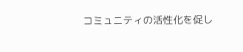コミュニティの活性化を促し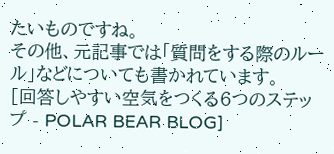たいものですね。
その他、元記事では「質問をする際のルール」などについても書かれています。
[回答しやすい空気をつくる6つのステップ - POLAR BEAR BLOG]